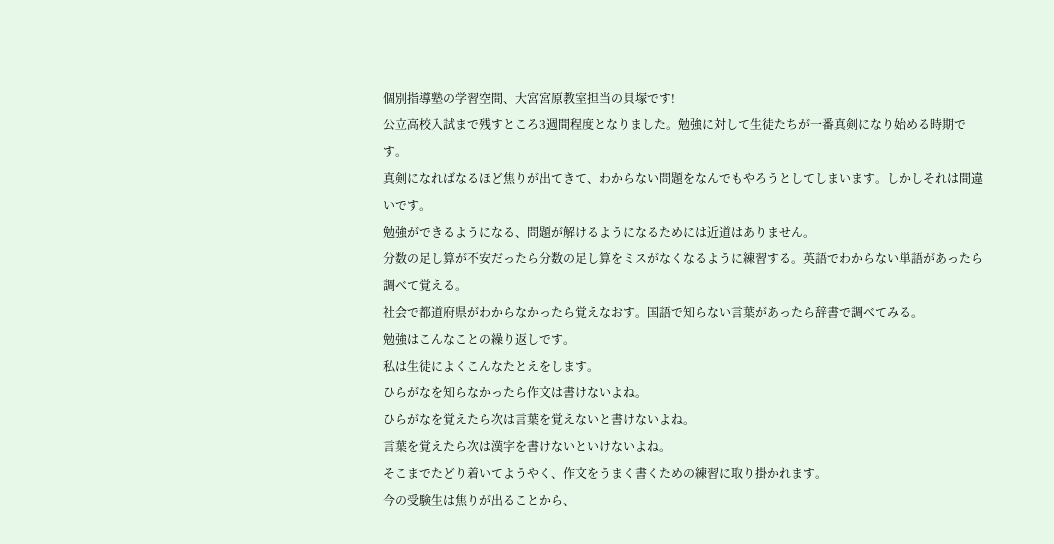個別指導塾の学習空間、大宮宮原教室担当の貝塚です!
公立高校入試まで残すところ3週間程度となりました。勉強に対して生徒たちが一番真剣になり始める時期です。
真剣になればなるほど焦りが出てきて、わからない問題をなんでもやろうとしてしまいます。しかしそれは間違いです。
勉強ができるようになる、問題が解けるようになるためには近道はありません。
分数の足し算が不安だったら分数の足し算をミスがなくなるように練習する。英語でわからない単語があったら調べて覚える。
社会で都道府県がわからなかったら覚えなおす。国語で知らない言葉があったら辞書で調べてみる。
勉強はこんなことの繰り返しです。
私は生徒によくこんなたとえをします。
ひらがなを知らなかったら作文は書けないよね。
ひらがなを覚えたら次は言葉を覚えないと書けないよね。
言葉を覚えたら次は漢字を書けないといけないよね。
そこまでたどり着いてようやく、作文をうまく書くための練習に取り掛かれます。
今の受験生は焦りが出ることから、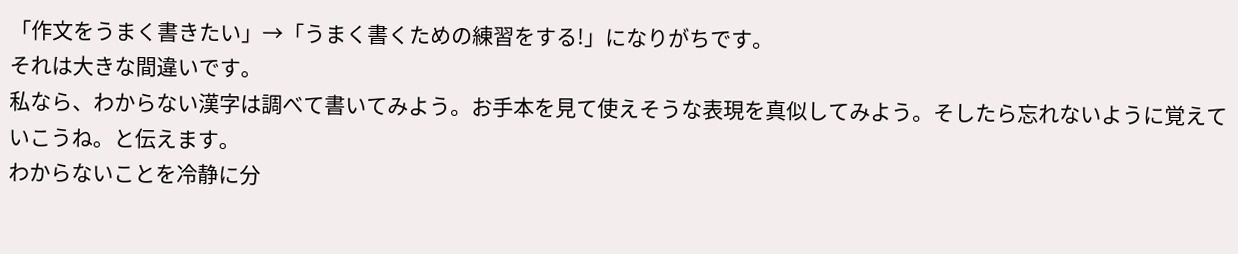「作文をうまく書きたい」→「うまく書くための練習をする!」になりがちです。
それは大きな間違いです。
私なら、わからない漢字は調べて書いてみよう。お手本を見て使えそうな表現を真似してみよう。そしたら忘れないように覚えていこうね。と伝えます。
わからないことを冷静に分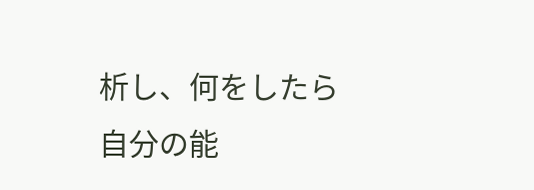析し、何をしたら自分の能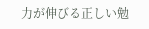力が伸びる正しい勉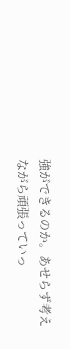強ができるのか。あせらず考えながら頑張っていっ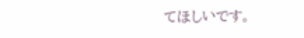てほしいです。